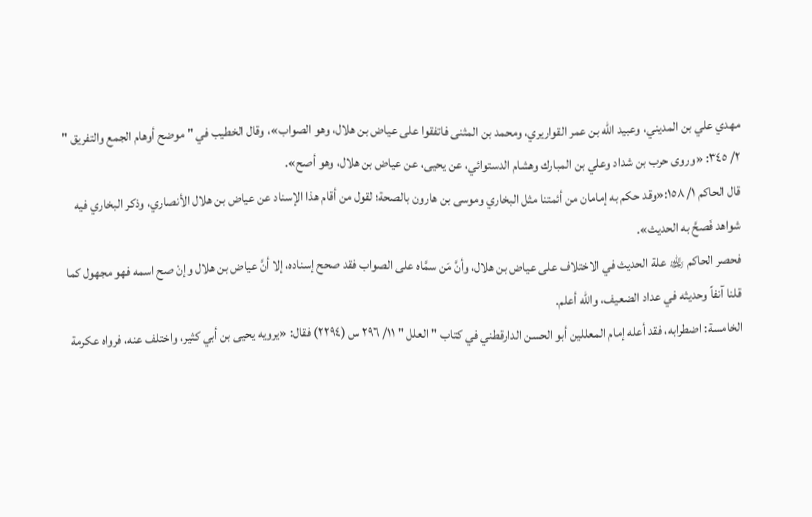مهدي علي بن المديني، وعبيد الله بن عمر القواريري، ومحمد بن المثنى فاتفقوا على عياض بن هلال، وهو الصواب»، وقال الخطيب في " موضح أوهام الجمع والتفريق " ٢/ ٣٤٥: «وروى حرب بن شداد وعلي بن المبارك وهشام الدستوائي، عن يحيى، عن عياض بن هلال، وهو أصح».
قال الحاكم ١/ ١٥٨:«وقد حكم به إمامان من أئمتنا مثل البخاري وموسى بن هارون بالصحة؛ لقول من أقام هذا الإسناد عن عياض بن هلال الأنصاري، وذكر البخاري فيه شواهد فَصحَّ به الحديث».
فحصر الحاكم ﵀ علة الحديث في الاختلاف على عياض بن هلال، وأنَّ مَن سمَّاه على الصواب فقد صحح إسناده، إلا أنَّ عياض بن هلال وإنْ صح اسمه فهو مجهول كما قلنا آنفاً وحديثه في عداد الضعيف، والله أعلم.
الخامسة: اضطرابه، فقد أعله إمام المعللين أبو الحسن الدارقطني في كتاب " العلل " ١١/ ٢٩٦ س (٢٢٩٤) فقال: «يرويه يحيى بن أبي كثير، واختلف عنه، فرواه عكرمة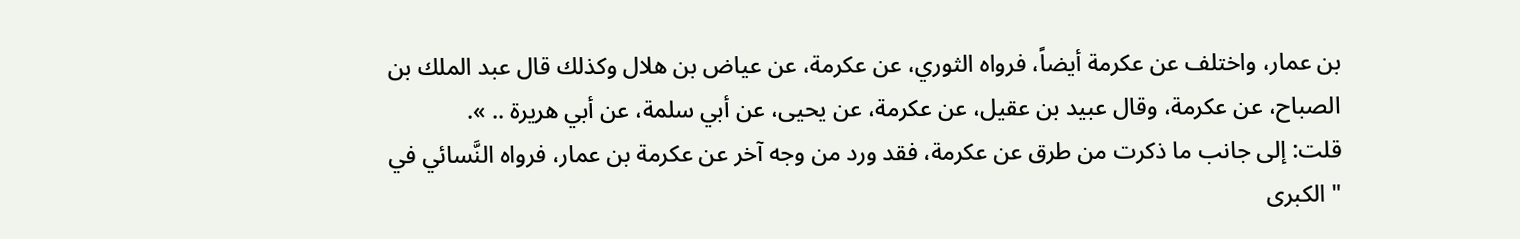بن عمار، واختلف عن عكرمة أيضاً، فرواه الثوري، عن عكرمة، عن عياض بن هلال وكذلك قال عبد الملك بن الصباح، عن عكرمة، وقال عبيد بن عقيل، عن عكرمة، عن يحيى، عن أبي سلمة، عن أبي هريرة .. ».
قلت: إلى جانب ما ذكرت من طرق عن عكرمة، فقد ورد من وجه آخر عن عكرمة بن عمار، فرواه النَّسائي في " الكبرى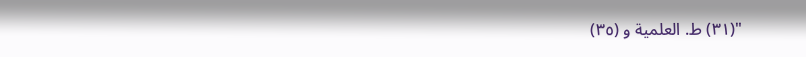"(٣١) ط. العلمية و (٣٥)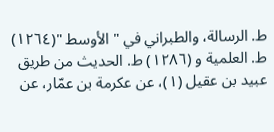ط. الرسالة، والطبراني في " الأوسط "(١٢٦٤) ط. العلمية و (١٢٨٦) ط. الحديث من طريق عبيد بن عقيل (١)، عن عكرمة بن عمّار، عن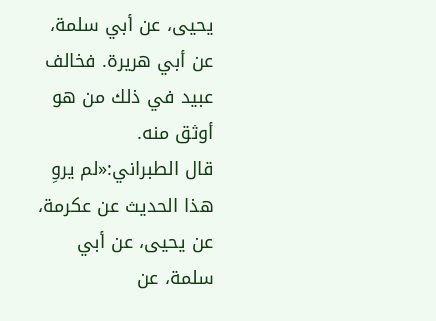يحيى، عن أبي سلمة، عن أبي هريرة. فخالف عبيد في ذلك من هو أوثق منه.
قال الطبراني:«لم يروِ هذا الحديث عن عكرمة، عن يحيى، عن أبي سلمة، عن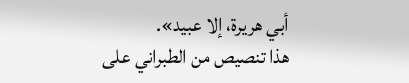أبي هريرة، إلا عبيد».
هذا تنصيص من الطبراني على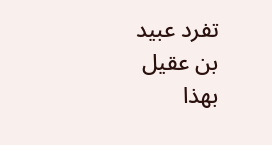تفرد عبيد بن عقيل بهذا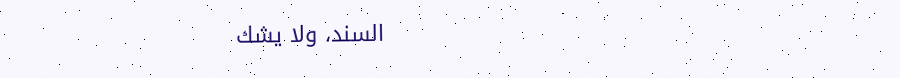السند، ولا يشك